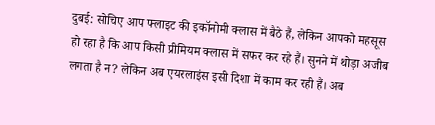दुबई: सोचिए आप फ्लाइट की इकॉनोमी क्लास में बैठे हैं, लेकिन आपको महसूस हो रहा है कि आप किसी प्रीमियम क्लास में सफर कर रहे हैं। सुनने में थोड़ा अजीब लगता है न? लेकिन अब एयरलाइंस इसी दिशा में काम कर रही हैं। अब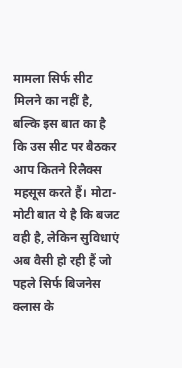मामला सिर्फ सीट मिलने का नहीं है, बल्कि इस बात का है कि उस सीट पर बैठकर आप कितने रिलैक्स महसूस करते हैं। मोटा-मोटी बात ये है कि बजट वही है, लेकिन सुविधाएं अब वैसी हो रही हैं जो पहले सिर्फ बिजनेस क्लास के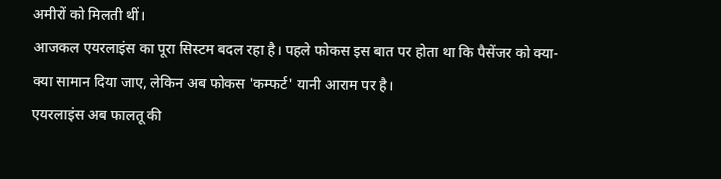अमीरों को मिलती थीं।
आजकल एयरलाइंस का पूरा सिस्टम बदल रहा है। पहले फोकस इस बात पर होता था कि पैसेंजर को क्या-क्या सामान दिया जाए, लेकिन अब फोकस 'कम्फर्ट' यानी आराम पर है।
एयरलाइंस अब फालतू की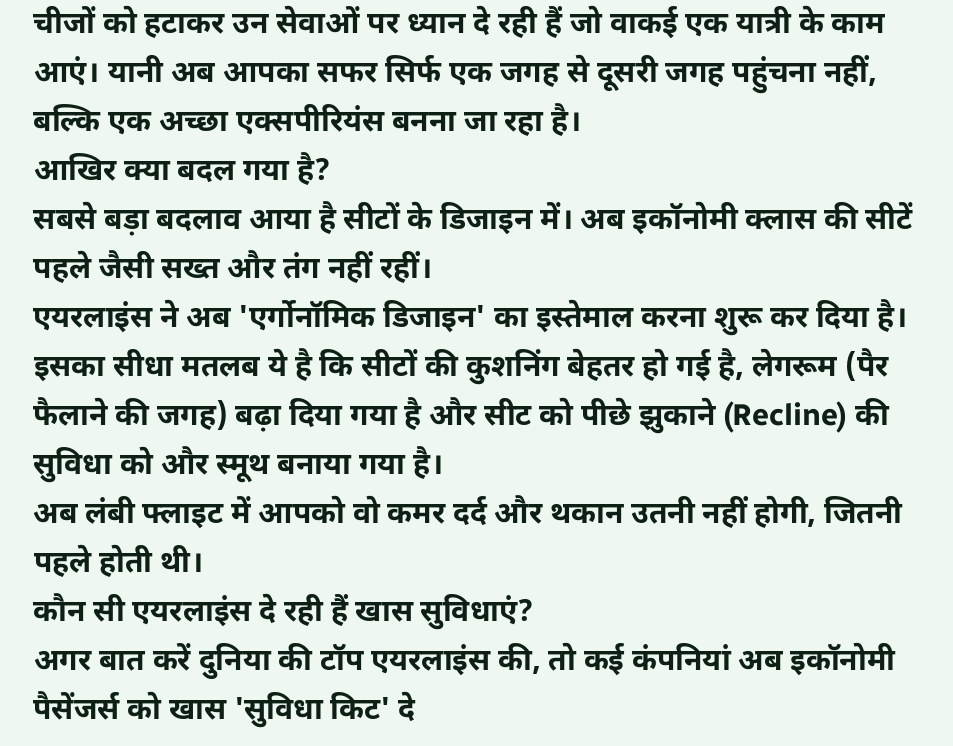चीजों को हटाकर उन सेवाओं पर ध्यान दे रही हैं जो वाकई एक यात्री के काम आएं। यानी अब आपका सफर सिर्फ एक जगह से दूसरी जगह पहुंचना नहीं, बल्कि एक अच्छा एक्सपीरियंस बनना जा रहा है।
आखिर क्या बदल गया है?
सबसे बड़ा बदलाव आया है सीटों के डिजाइन में। अब इकॉनोमी क्लास की सीटें पहले जैसी सख्त और तंग नहीं रहीं।
एयरलाइंस ने अब 'एर्गोनॉमिक डिजाइन' का इस्तेमाल करना शुरू कर दिया है। इसका सीधा मतलब ये है कि सीटों की कुशनिंग बेहतर हो गई है, लेगरूम (पैर फैलाने की जगह) बढ़ा दिया गया है और सीट को पीछे झुकाने (Recline) की सुविधा को और स्मूथ बनाया गया है।
अब लंबी फ्लाइट में आपको वो कमर दर्द और थकान उतनी नहीं होगी, जितनी पहले होती थी।
कौन सी एयरलाइंस दे रही हैं खास सुविधाएं?
अगर बात करें दुनिया की टॉप एयरलाइंस की, तो कई कंपनियां अब इकॉनोमी पैसेंजर्स को खास 'सुविधा किट' दे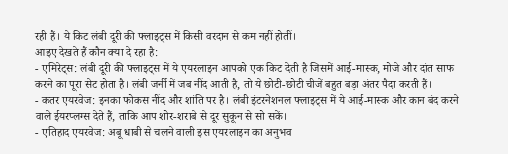रही हैं। ये किट लंबी दूरी की फ्लाइट्स में किसी वरदान से कम नहीं होतीं।
आइए देखते हैं कौन क्या दे रहा है:
- एमिरेट्स: लंबी दूरी की फ्लाइट्स में ये एयरलाइन आपको एक किट देती है जिसमें आई-मास्क, मोजे और दांत साफ करने का पूरा सेट होता है। लंबी जर्नी में जब नींद आती है, तो ये छोटी-छोटी चीजें बहुत बड़ा अंतर पैदा करती हैं।
- कतर एयरवेज: इनका फोकस नींद और शांति पर है। लंबी इंटरनेशनल फ्लाइट्स में ये आई-मास्क और कान बंद करने वाले ईयरप्लग्स देते हैं, ताकि आप शोर-शराबे से दूर सुकून से सो सकें।
- एतिहाद एयरवेज: अबू धाबी से चलने वाली इस एयरलाइन का अनुभव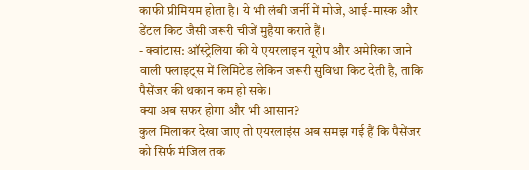काफी प्रीमियम होता है। ये भी लंबी जर्नी में मोजे, आई-मास्क और डेंटल किट जैसी जरूरी चीजें मुहैया कराते हैं।
- क्वांटास: ऑस्ट्रेलिया की ये एयरलाइन यूरोप और अमेरिका जाने वाली फ्लाइट्स में लिमिटेड लेकिन जरूरी सुविधा किट देती है, ताकि पैसेंजर की थकान कम हो सके।
क्या अब सफर होगा और भी आसान?
कुल मिलाकर देखा जाए तो एयरलाइंस अब समझ गई हैं कि पैसेंजर को सिर्फ मंजिल तक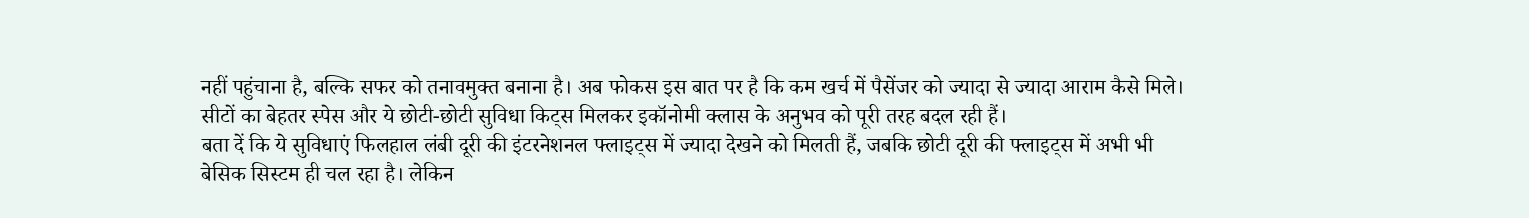नहीं पहुंचाना है, बल्कि सफर को तनावमुक्त बनाना है। अब फोकस इस बात पर है कि कम खर्च में पैसेंजर को ज्यादा से ज्यादा आराम कैसे मिले।
सीटों का बेहतर स्पेस और ये छोटी-छोटी सुविधा किट्स मिलकर इकॉनोमी क्लास के अनुभव को पूरी तरह बदल रही हैं।
बता दें कि ये सुविधाएं फिलहाल लंबी दूरी की इंटरनेशनल फ्लाइट्स में ज्यादा देखने को मिलती हैं, जबकि छोटी दूरी की फ्लाइट्स में अभी भी बेसिक सिस्टम ही चल रहा है। लेकिन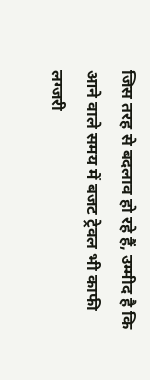जिस तरह से बदलाव हो रहे हैं, उम्मीद है कि आने वाले समय में बजट ट्रेवल भी काफी लग्जरी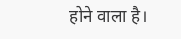होने वाला है।